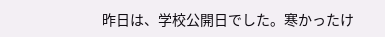昨日は、学校公開日でした。寒かったけ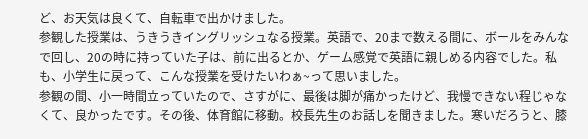ど、お天気は良くて、自転車で出かけました。
参観した授業は、うきうきイングリッシュなる授業。英語で、20まで数える間に、ボールをみんなで回し、20の時に持っていた子は、前に出るとか、ゲーム感覚で英語に親しめる内容でした。私も、小学生に戻って、こんな授業を受けたいわぁ~って思いました。
参観の間、小一時間立っていたので、さすがに、最後は脚が痛かったけど、我慢できない程じゃなくて、良かったです。その後、体育館に移動。校長先生のお話しを聞きました。寒いだろうと、膝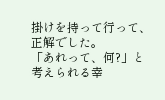掛けを持って行って、正解でした。
「あれって、何?」と考えられる幸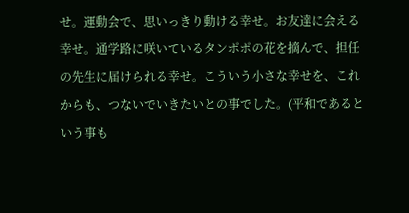せ。運動会で、思いっきり動ける幸せ。お友達に会える幸せ。通学路に咲いているタンポポの花を摘んで、担任の先生に届けられる幸せ。こういう小さな幸せを、これからも、つないでいきたいとの事でした。(平和であるという事も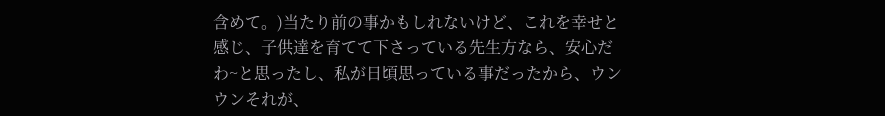含めて。)当たり前の事かもしれないけど、これを幸せと感じ、子供達を育てて下さっている先生方なら、安心だわ~と思ったし、私が日頃思っている事だったから、ウンウンそれが、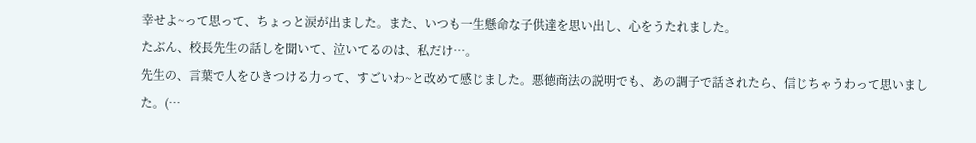幸せよ~って思って、ちょっと涙が出ました。また、いつも一生懸命な子供達を思い出し、心をうたれました。
たぶん、校長先生の話しを聞いて、泣いてるのは、私だけ…。
先生の、言葉で人をひきつける力って、すごいわ~と改めて感じました。悪徳商法の説明でも、あの調子で話されたら、信じちゃうわって思いました。(…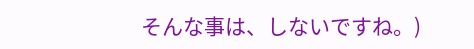そんな事は、しないですね。)